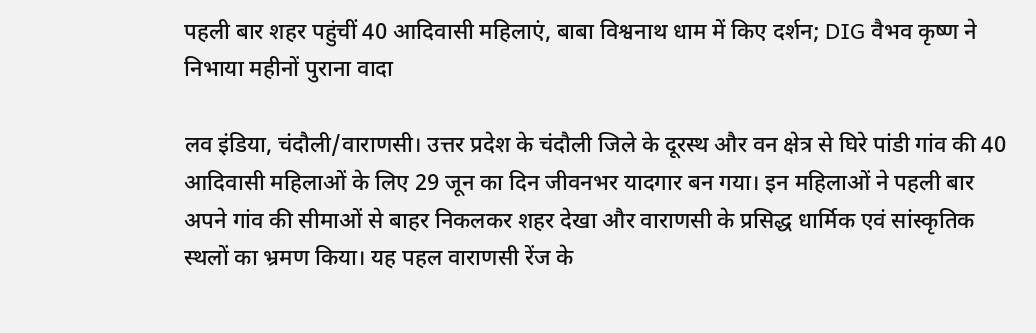पहली बार शहर पहुंचीं 40 आदिवासी महिलाएं, बाबा विश्वनाथ धाम में किए दर्शन; DIG वैभव कृष्ण ने निभाया महीनों पुराना वादा

लव इंडिया, चंदौली/वाराणसी। उत्तर प्रदेश के चंदौली जिले के दूरस्थ और वन क्षेत्र से घिरे पांडी गांव की 40 आदिवासी महिलाओं के लिए 29 जून का दिन जीवनभर यादगार बन गया। इन महिलाओं ने पहली बार अपने गांव की सीमाओं से बाहर निकलकर शहर देखा और वाराणसी के प्रसिद्ध धार्मिक एवं सांस्कृतिक स्थलों का भ्रमण किया। यह पहल वाराणसी रेंज के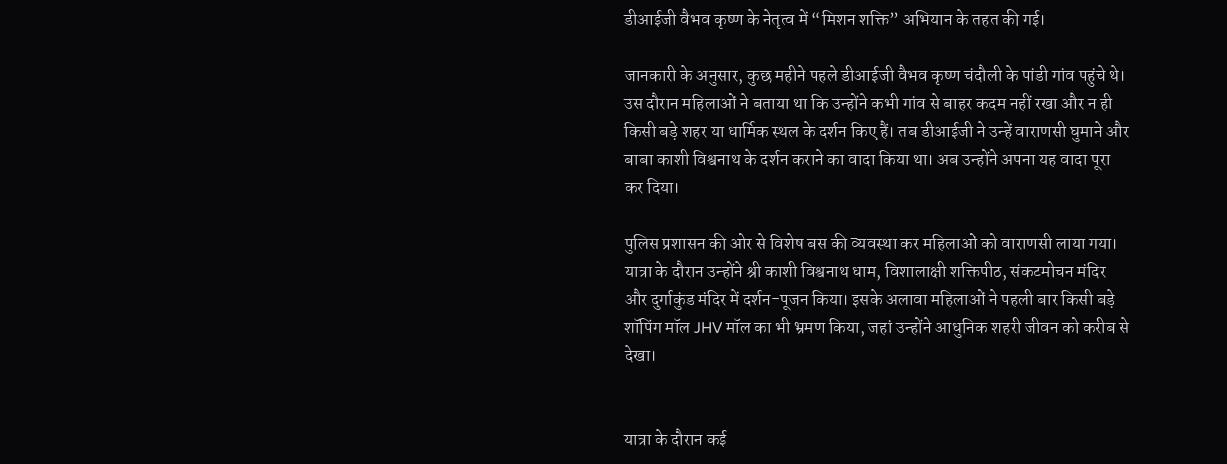डीआईजी वैभव कृष्ण के नेतृत्व में “मिशन शक्ति” अभियान के तहत की गई।

जानकारी के अनुसार, कुछ महीने पहले डीआईजी वैभव कृष्ण चंदौली के पांडी गांव पहुंचे थे। उस दौरान महिलाओं ने बताया था कि उन्होंने कभी गांव से बाहर कदम नहीं रखा और न ही किसी बड़े शहर या धार्मिक स्थल के दर्शन किए हैं। तब डीआईजी ने उन्हें वाराणसी घुमाने और बाबा काशी विश्वनाथ के दर्शन कराने का वादा किया था। अब उन्होंने अपना यह वादा पूरा कर दिया।

पुलिस प्रशासन की ओर से विशेष बस की व्यवस्था कर महिलाओं को वाराणसी लाया गया। यात्रा के दौरान उन्होंने श्री काशी विश्वनाथ धाम, विशालाक्षी शक्तिपीठ, संकटमोचन मंदिर और दुर्गाकुंड मंदिर में दर्शन-पूजन किया। इसके अलावा महिलाओं ने पहली बार किसी बड़े शॉपिंग मॉल JHV मॉल का भी भ्रमण किया, जहां उन्होंने आधुनिक शहरी जीवन को करीब से देखा।


यात्रा के दौरान कई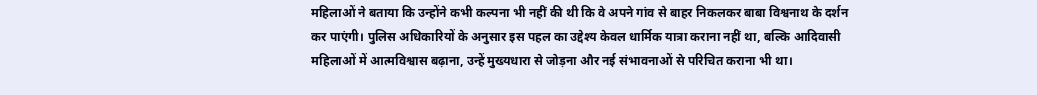महिलाओं ने बताया कि उन्होंने कभी कल्पना भी नहीं की थी कि वे अपने गांव से बाहर निकलकर बाबा विश्वनाथ के दर्शन कर पाएंगी। पुलिस अधिकारियों के अनुसार इस पहल का उद्देश्य केवल धार्मिक यात्रा कराना नहीं था, बल्कि आदिवासी महिलाओं में आत्मविश्वास बढ़ाना, उन्हें मुख्यधारा से जोड़ना और नई संभावनाओं से परिचित कराना भी था।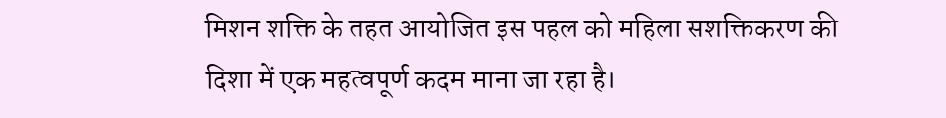मिशन शक्ति के तहत आयोजित इस पहल को महिला सशक्तिकरण की दिशा में एक महत्वपूर्ण कदम माना जा रहा है।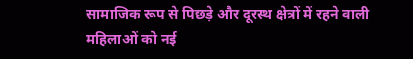सामाजिक रूप से पिछड़े और दूरस्थ क्षेत्रों में रहने वाली महिलाओं को नई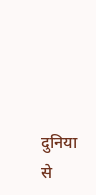दुनिया से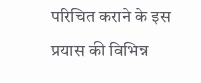परिचित कराने के इस प्रयास की विभिन्न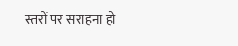स्तरों पर सराहना हो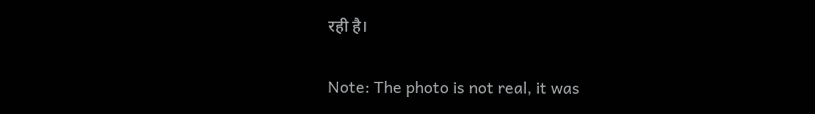रही है।

Note: The photo is not real, it was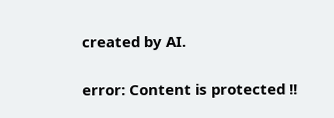created by AI.

error: Content is protected !!